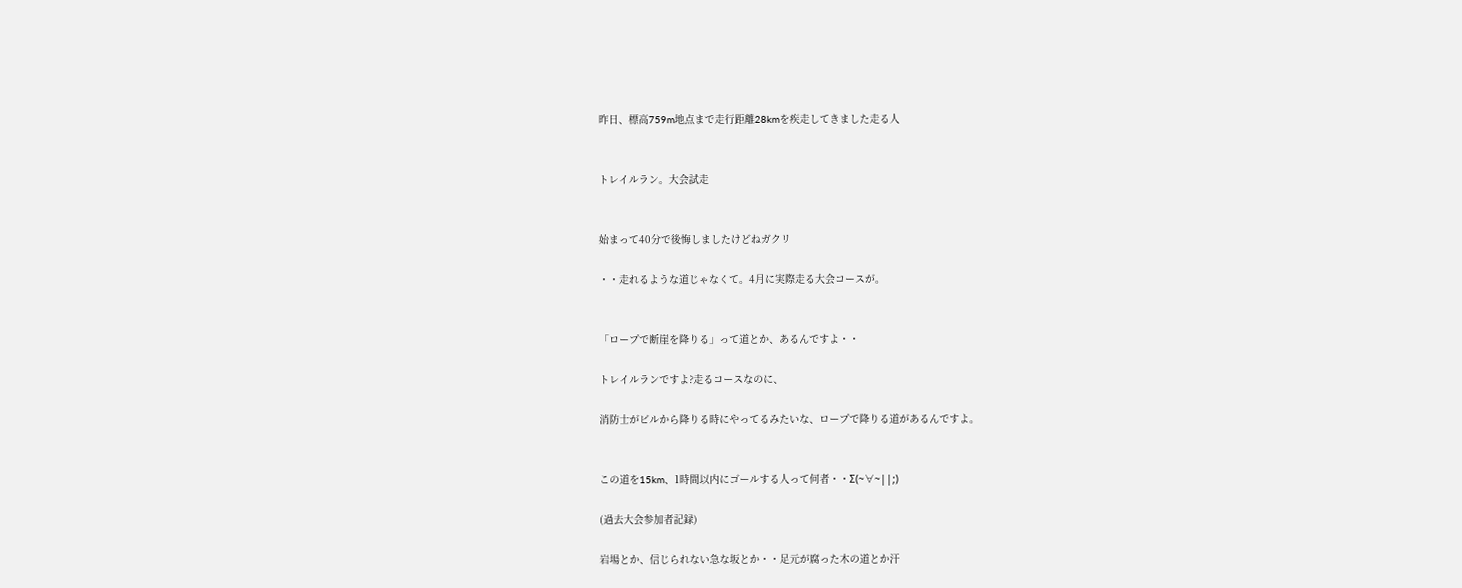昨日、標高759m地点まで走行距離28kmを疾走してきました走る人


トレイルラン。大会試走


始まって40分で後悔しましたけどねガクリ

・・走れるような道じゃなくて。4月に実際走る大会コースが。


「ロープで断崖を降りる」って道とか、あるんですよ・・

トレイルランですよ?走るコースなのに、

消防士がビルから降りる時にやってるみたいな、ロープで降りる道があるんですよ。


この道を15km、1時間以内にゴールする人って何者・・Σ(~∀~||;)

(過去大会参加者記録)

岩場とか、信じられない急な坂とか・・足元が腐った木の道とか汗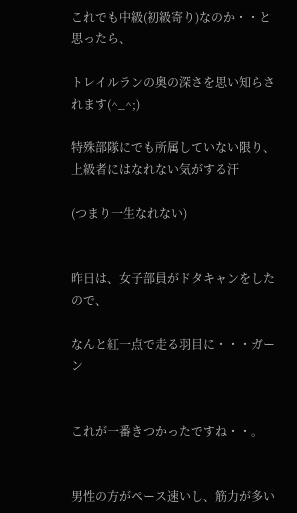これでも中級(初級寄り)なのか・・と思ったら、

トレイルランの奥の深さを思い知らされます(^_^;)

特殊部隊にでも所属していない限り、上級者にはなれない気がする汗

(つまり一生なれない)


昨日は、女子部員がドタキャンをしたので、

なんと紅一点で走る羽目に・・・ガーン


これが一番きつかったですね・・。


男性の方がペース速いし、筋力が多い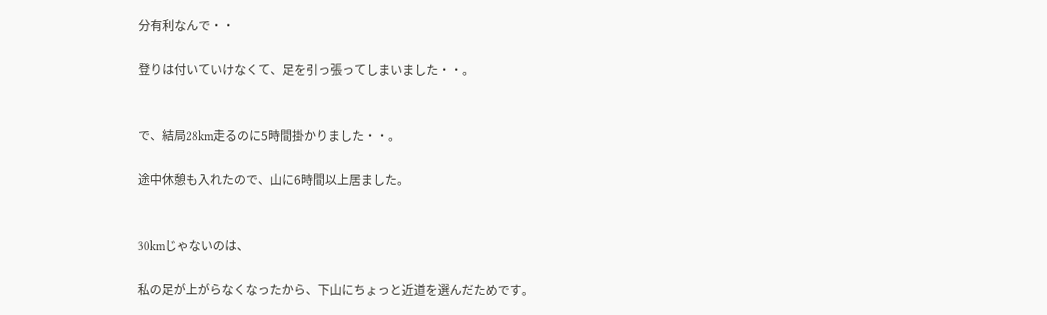分有利なんで・・

登りは付いていけなくて、足を引っ張ってしまいました・・。


で、結局28km走るのに5時間掛かりました・・。

途中休憩も入れたので、山に6時間以上居ました。


30kmじゃないのは、

私の足が上がらなくなったから、下山にちょっと近道を選んだためです。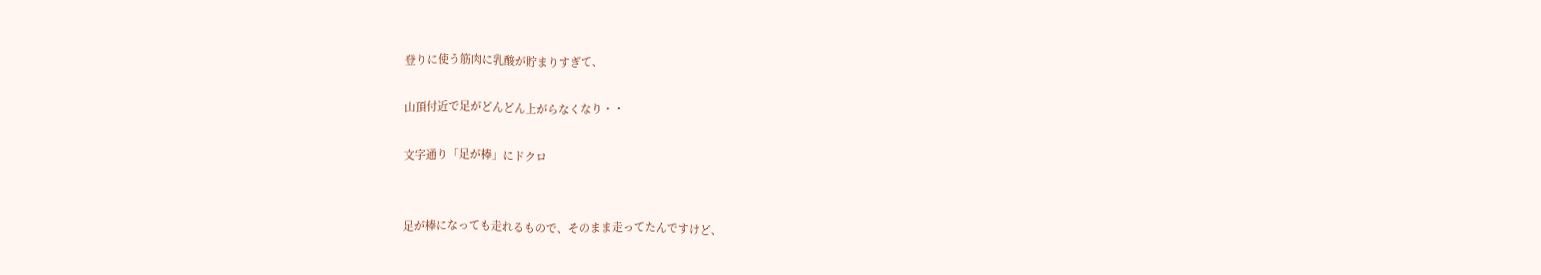登りに使う筋肉に乳酸が貯まりすぎて、

山頂付近で足がどんどん上がらなくなり・・

文字通り「足が棒」にドクロ


足が棒になっても走れるもので、そのまま走ってたんですけど、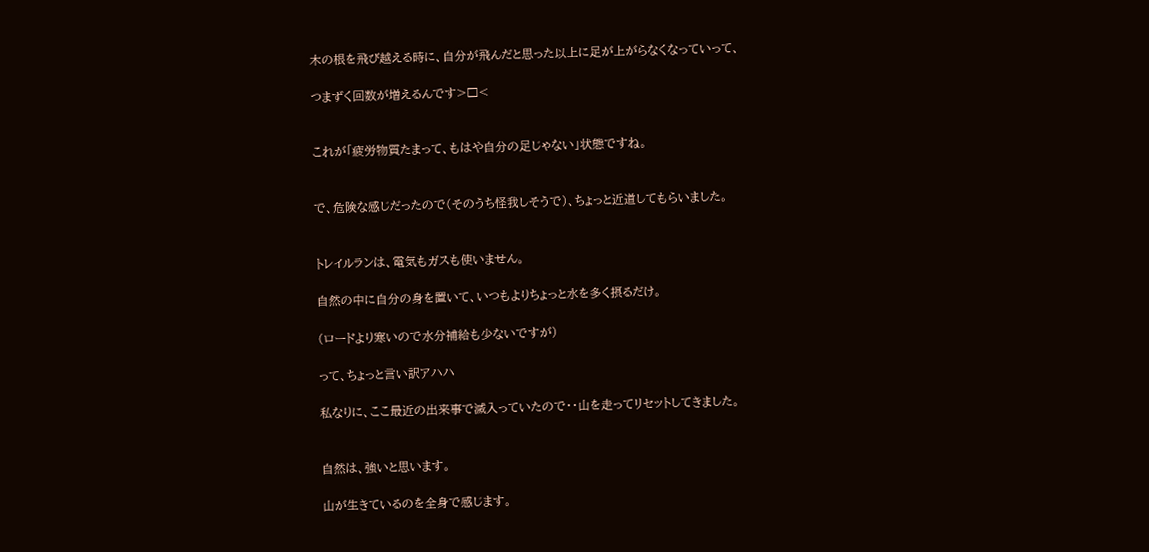木の根を飛び越える時に、自分が飛んだと思った以上に足が上がらなくなっていって、

つまずく回数が増えるんです>□<


これが「疲労物質たまって、もはや自分の足じゃない」状態ですね。


で、危険な感じだったので(そのうち怪我しそうで)、ちょっと近道してもらいました。


トレイルランは、電気もガスも使いません。

自然の中に自分の身を置いて、いつもよりちょっと水を多く摂るだけ。

(ロードより寒いので水分補給も少ないですが)

って、ちょっと言い訳アハハ

私なりに、ここ最近の出来事で滅入っていたので・・山を走ってリセットしてきました。


自然は、強いと思います。

山が生きているのを全身で感じます。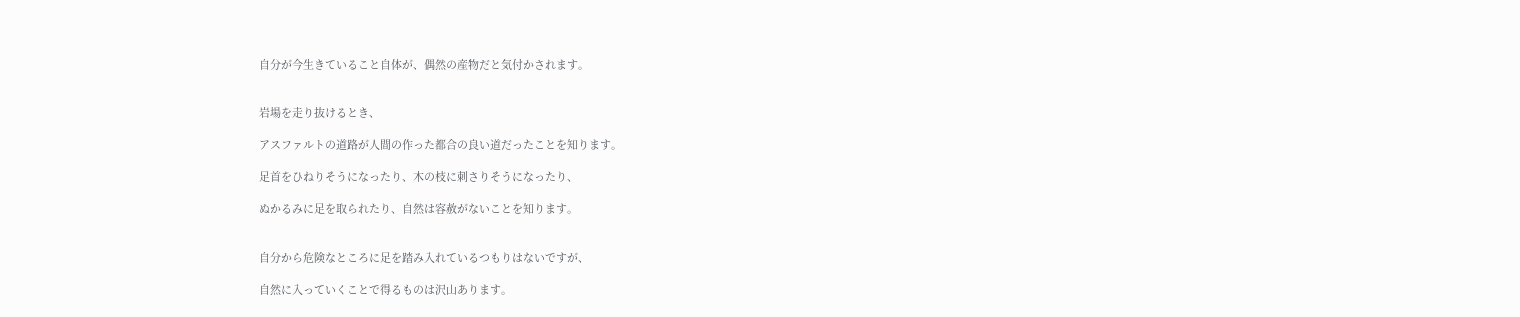自分が今生きていること自体が、偶然の産物だと気付かされます。


岩場を走り抜けるとき、

アスファルトの道路が人間の作った都合の良い道だったことを知ります。

足首をひねりそうになったり、木の枝に刺さりそうになったり、

ぬかるみに足を取られたり、自然は容赦がないことを知ります。


自分から危険なところに足を踏み入れているつもりはないですが、

自然に入っていくことで得るものは沢山あります。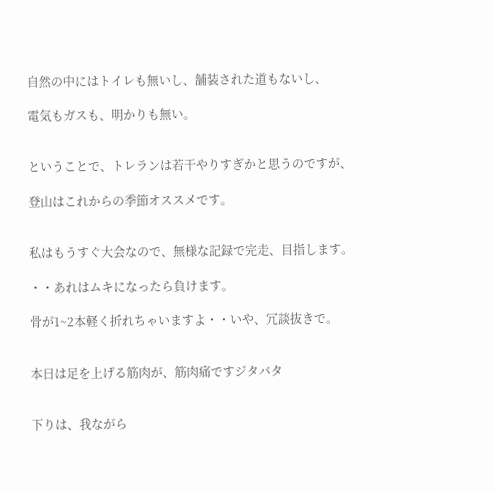自然の中にはトイレも無いし、舗装された道もないし、

電気もガスも、明かりも無い。


ということで、トレランは若干やりすぎかと思うのですが、

登山はこれからの季節オススメです。


私はもうすぐ大会なので、無様な記録で完走、目指します。

・・あれはムキになったら負けます。

骨が1~2本軽く折れちゃいますよ・・いや、冗談抜きで。


本日は足を上げる筋肉が、筋肉痛ですジタバタ


下りは、我ながら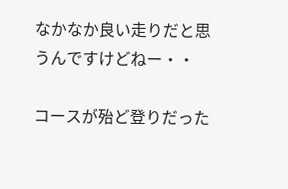なかなか良い走りだと思うんですけどねー・・

コースが殆ど登りだった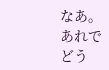なあ。あれでどう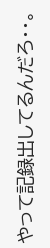やって記録出してるんだろ・・。